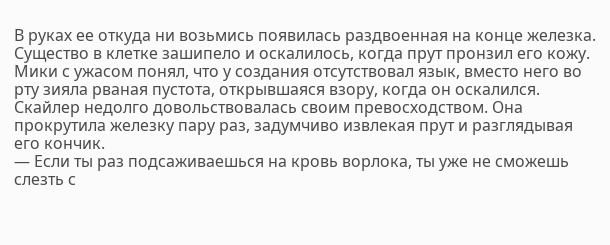В руках ее откуда ни возьмись появилась раздвоенная на конце железка. Существо в клетке зашипело и оскалилось, когда прут пронзил его кожу. Мики с ужасом понял, что у создания отсутствовал язык, вместо него во рту зияла рваная пустота, открывшаяся взору, когда он оскалился.
Скайлер недолго довольствовалась своим превосходством. Она прокрутила железку пару раз, задумчиво извлекая прут и разглядывая его кончик.
— Если ты раз подсаживаешься на кровь ворлока, ты уже не сможешь слезть с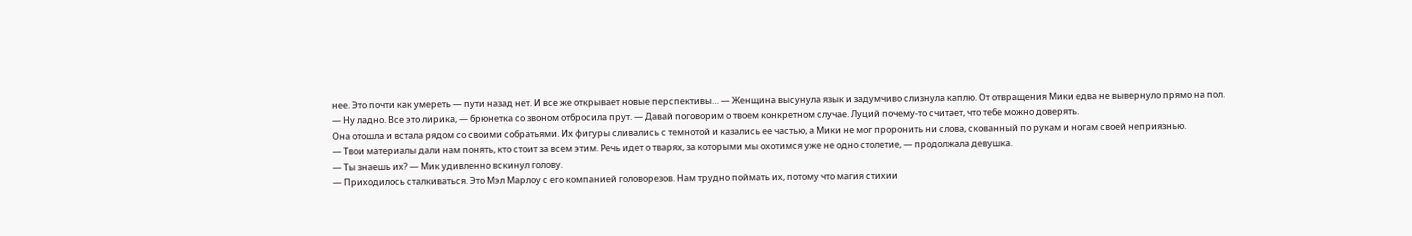нее. Это почти как умереть — пути назад нет. И все же открывает новые перспективы… — Женщина высунула язык и задумчиво слизнула каплю. От отвращения Мики едва не вывернуло прямо на пол.
— Ну ладно. Все это лирика, — брюнетка со звоном отбросила прут. — Давай поговорим о твоем конкретном случае. Луций почему-то считает, что тебе можно доверять.
Она отошла и встала рядом со своими собратьями. Их фигуры сливались с темнотой и казались ее частью, а Мики не мог проронить ни слова, скованный по рукам и ногам своей неприязнью.
— Твои материалы дали нам понять, кто стоит за всем этим. Речь идет о тварях, за которыми мы охотимся уже не одно столетие, — продолжала девушка.
— Ты знаешь их? — Мик удивленно вскинул голову.
— Приходилось сталкиваться. Это Мэл Марлоу с его компанией головорезов. Нам трудно поймать их, потому что магия стихии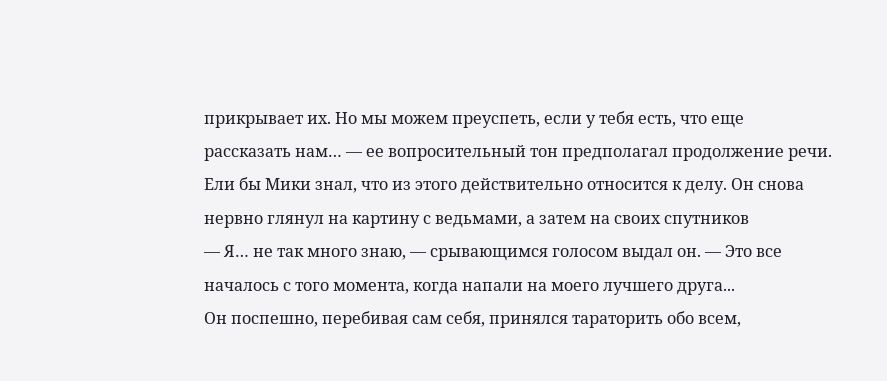прикрывает их. Но мы можем преуспеть, если у тебя есть, что еще рассказать нам… — ее вопросительный тон предполагал продолжение речи.
Ели бы Мики знал, что из этого действительно относится к делу. Он снова нервно глянул на картину с ведьмами, а затем на своих спутников
— Я… не так много знаю, — срывающимся голосом выдал он. — Это все началось с того момента, когда напали на моего лучшего друга...
Он поспешно, перебивая сам себя, принялся тараторить обо всем,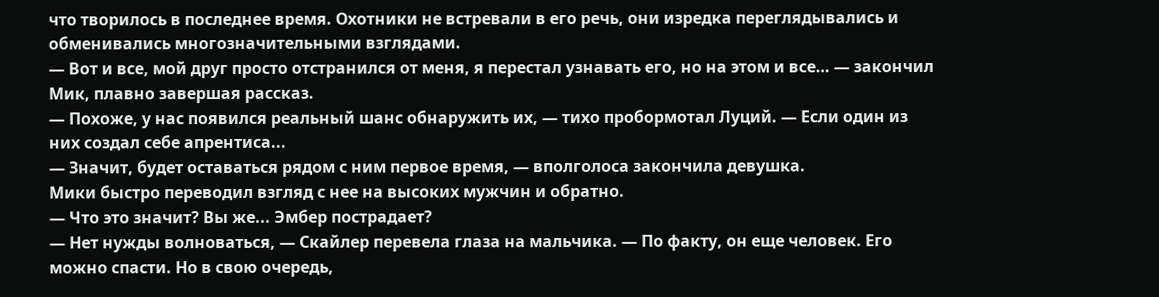что творилось в последнее время. Охотники не встревали в его речь, они изредка переглядывались и обменивались многозначительными взглядами.
— Вот и все, мой друг просто отстранился от меня, я перестал узнавать его, но на этом и все… — закончил Мик, плавно завершая рассказ.
— Похоже, у нас появился реальный шанс обнаружить их, — тихо пробормотал Луций. — Если один из них создал себе апрентиса...
— Значит, будет оставаться рядом с ним первое время, — вполголоса закончила девушка.
Мики быстро переводил взгляд с нее на высоких мужчин и обратно.
— Что это значит? Вы же... Эмбер пострадает?
— Нет нужды волноваться, — Скайлер перевела глаза на мальчика. — По факту, он еще человек. Его можно спасти. Но в свою очередь,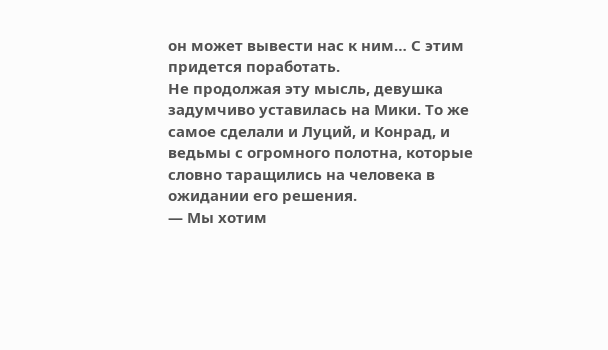он может вывести нас к ним… С этим придется поработать.
Не продолжая эту мысль, девушка задумчиво уставилась на Мики. То же самое сделали и Луций, и Конрад, и ведьмы с огромного полотна, которые словно таращились на человека в ожидании его решения.
— Мы хотим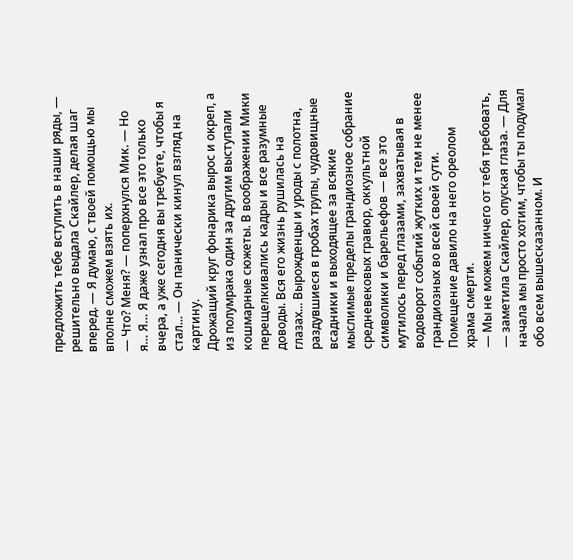предложить тебе вступить в наши ряды, — решительно выдала Скайлер, делая шаг вперед. — Я думаю, с твоей помощью мы вполне сможем взять их.
— Что? Меня? — поперхнулся Мик. — Но я… Я… Я даже узнал про все это только вчера, а уже сегодня вы требуете, чтобы я стал... — Он панически кинул взгляд на картину.
Дрожащий круг фонарика вырос и окреп, а из полумрака один за другим выступали кошмарные сюжеты. В воображении Мики перещелкивались кадры и все разумные доводы. Вся его жизнь рушилась на глазах... Вырожденцы и уроды с полотна, раздувшиеся в гробах трупы, чудовищные всадники и выходящее за всякие мыслимые пределы грандиозное собрание средневековых гравюр, оккультной символики и барельефов — все это мутилось перед глазами, захватывая в водоворот событий жутких и тем не менее грандиозных во всей своей сути. Помещение давило на него ореолом храма смерти.
— Мы не можем ничего от тебя требовать, — заметила Скайлер, опуская глаза. — Для начала мы просто хотим, чтобы ты подумал обо всем вышесказанном. И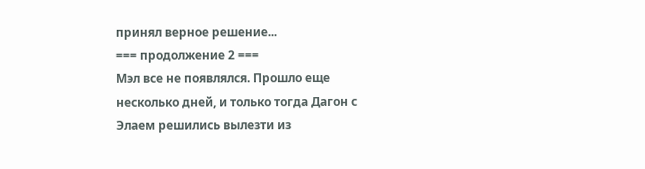принял верное решение...
=== продолжение 2 ===
Мэл все не появлялся. Прошло еще несколько дней, и только тогда Дагон с Элаем решились вылезти из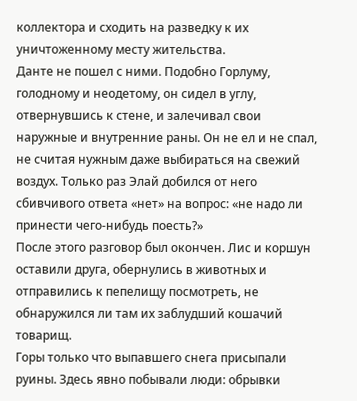коллектора и сходить на разведку к их уничтоженному месту жительства.
Данте не пошел с ними. Подобно Горлуму, голодному и неодетому, он сидел в углу, отвернувшись к стене, и залечивал свои наружные и внутренние раны. Он не ел и не спал, не считая нужным даже выбираться на свежий воздух. Только раз Элай добился от него сбивчивого ответа «нет» на вопрос: «не надо ли принести чего-нибудь поесть?»
После этого разговор был окончен. Лис и коршун оставили друга, обернулись в животных и отправились к пепелищу посмотреть, не обнаружился ли там их заблудший кошачий товарищ.
Горы только что выпавшего снега присыпали руины. Здесь явно побывали люди: обрывки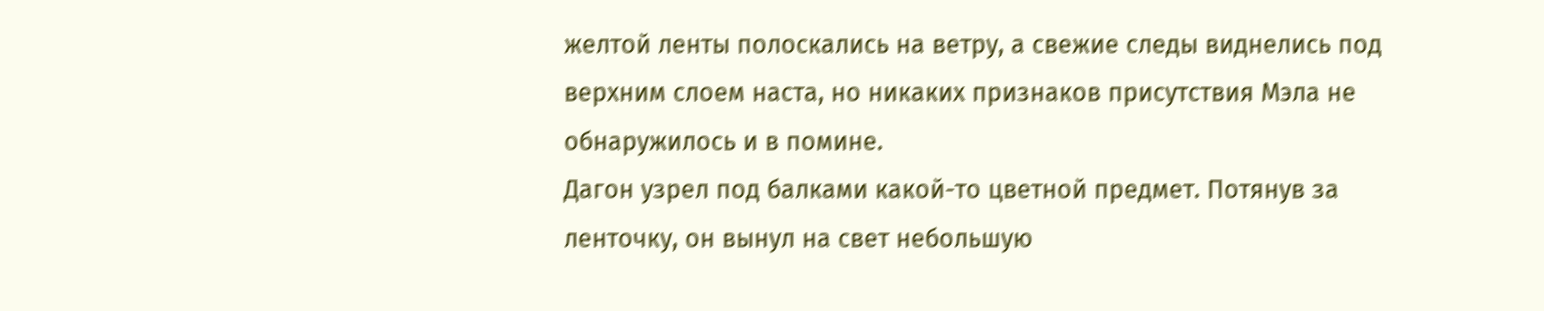желтой ленты полоскались на ветру, а свежие следы виднелись под верхним слоем наста, но никаких признаков присутствия Мэла не обнаружилось и в помине.
Дагон узрел под балками какой-то цветной предмет. Потянув за ленточку, он вынул на свет небольшую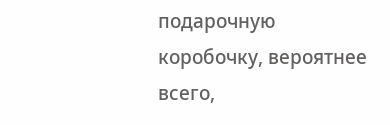подарочную коробочку, вероятнее всего,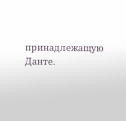принадлежащую Данте.